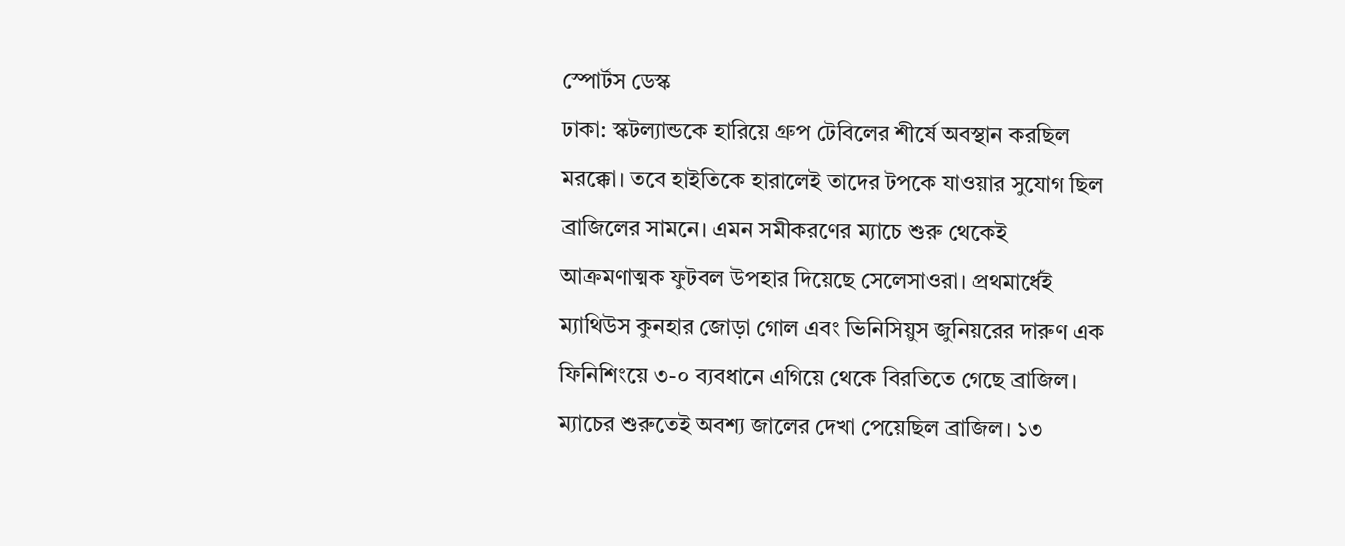স্পোর্টস ডেস্ক
ঢাকা: স্কটল্যান্ডকে হারিয়ে গ্রুপ টেবিলের শীর্ষে অবস্থান করছিল মরক্কো। তবে হাইতিকে হারালেই তাদের টপকে যাওয়ার সুযোগ ছিল ব্রাজিলের সামনে। এমন সমীকরণের ম্যাচে শুরু থেকেই আক্রমণাত্মক ফুটবল উপহার দিয়েছে সেলেসাওরা। প্রথমার্ধেই ম্যাথিউস কুনহার জোড়া গোল এবং ভিনিসিয়ুস জুনিয়রের দারুণ এক ফিনিশিংয়ে ৩-০ ব্যবধানে এগিয়ে থেকে বিরতিতে গেছে ব্রাজিল।
ম্যাচের শুরুতেই অবশ্য জালের দেখা পেয়েছিল ব্রাজিল। ১৩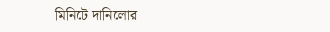মিনিটে দানিলোর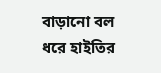বাড়ানো বল ধরে হাইতির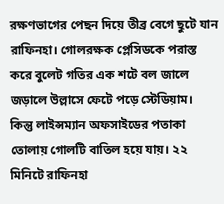রক্ষণভাগের পেছন দিয়ে তীব্র বেগে ছুটে যান রাফিনহা। গোলরক্ষক প্লেসিডকে পরাস্ত করে বুলেট গতির এক শটে বল জালে জড়ালে উল্লাসে ফেটে পড়ে স্টেডিয়াম। কিন্তু লাইন্সম্যান অফসাইডের পতাকা তোলায় গোলটি বাতিল হয়ে যায়। ২২ মিনিটে রাফিনহা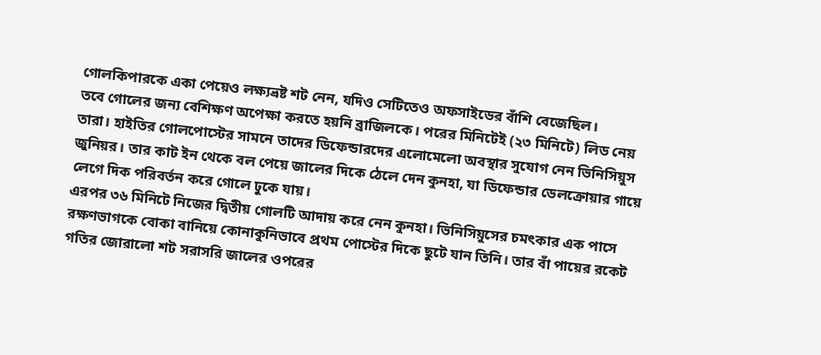গোলকিপারকে একা পেয়েও লক্ষ্যভ্রষ্ট শট নেন, যদিও সেটিতেও অফসাইডের বাঁশি বেজেছিল।
তবে গোলের জন্য বেশিক্ষণ অপেক্ষা করতে হয়নি ব্রাজিলকে। পরের মিনিটেই (২৩ মিনিটে) লিড নেয় তারা। হাইতির গোলপোস্টের সামনে তাদের ডিফেন্ডারদের এলোমেলো অবস্থার সুযোগ নেন ভিনিসিয়ুস জুনিয়র। তার কাট ইন থেকে বল পেয়ে জালের দিকে ঠেলে দেন কুনহা, যা ডিফেন্ডার ডেলক্রোয়ার গায়ে লেগে দিক পরিবর্তন করে গোলে ঢুকে যায়।
এরপর ৩৬ মিনিটে নিজের দ্বিতীয় গোলটি আদায় করে নেন কুনহা। ভিনিসিয়ুসের চমৎকার এক পাসে রক্ষণভাগকে বোকা বানিয়ে কোনাকুনিভাবে প্রথম পোস্টের দিকে ছুটে যান তিনি। তার বাঁ পায়ের রকেট গতির জোরালো শট সরাসরি জালের ওপরের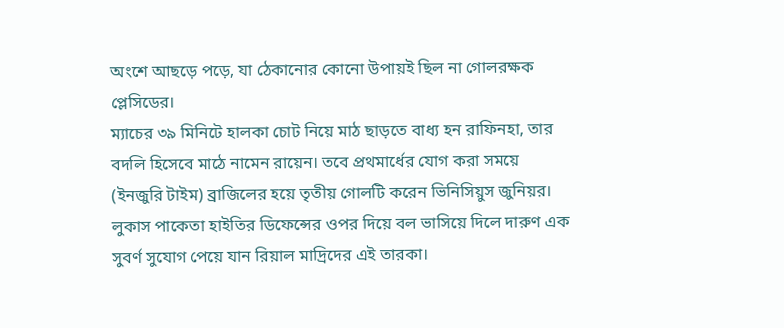অংশে আছড়ে পড়ে, যা ঠেকানোর কোনো উপায়ই ছিল না গোলরক্ষক প্লেসিডের।
ম্যাচের ৩৯ মিনিটে হালকা চোট নিয়ে মাঠ ছাড়তে বাধ্য হন রাফিনহা, তার বদলি হিসেবে মাঠে নামেন রায়েন। তবে প্রথমার্ধের যোগ করা সময়ে (ইনজুরি টাইম) ব্রাজিলের হয়ে তৃতীয় গোলটি করেন ভিনিসিয়ুস জুনিয়র। লুকাস পাকেতা হাইতির ডিফেন্সের ওপর দিয়ে বল ভাসিয়ে দিলে দারুণ এক সুবর্ণ সুযোগ পেয়ে যান রিয়াল মাদ্রিদের এই তারকা।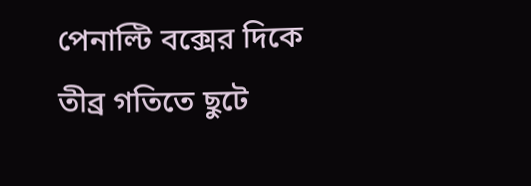পেনাল্টি বক্সের দিকে তীব্র গতিতে ছুটে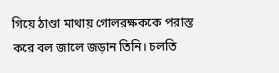গিয়ে ঠাণ্ডা মাথায় গোলরক্ষককে পরাস্ত করে বল জালে জড়ান তিনি। চলতি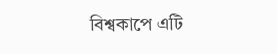বিশ্বকাপে এটি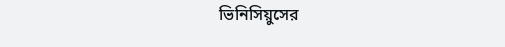ভিনিসিয়ুসের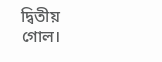দ্বিতীয় গোল।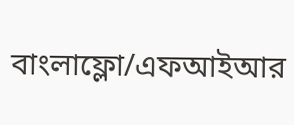বাংলাফ্লো/এফআইআর